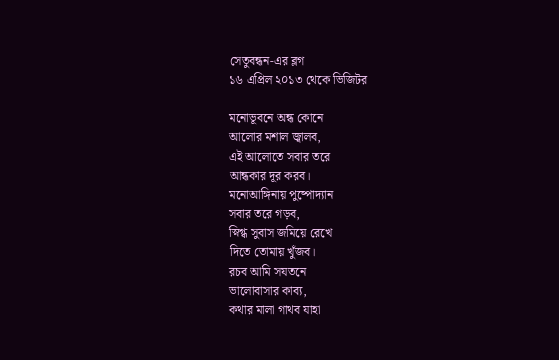সেতুবন্ধন-এর ব্লগ
১৬ এপ্রিল ২০১৩ থেকে ভিজিটর

মনোভূবনে অন্ধ কোনে
আলোর মশাল জ্বালব,
এই আলোতে সবার তরে
আন্ধকার দূর করব।
মনোআঙ্গিনায় পুষ্পোদ্যান
সবার তরে গড়ব,
স্নিগ্ধ সুবাস জমিয়ে রেখে
দিতে তোমায় খুঁজব।
রচব আমি সযতনে
ভালোবাসার কাব্য,
কথার মালা গাথব যাহা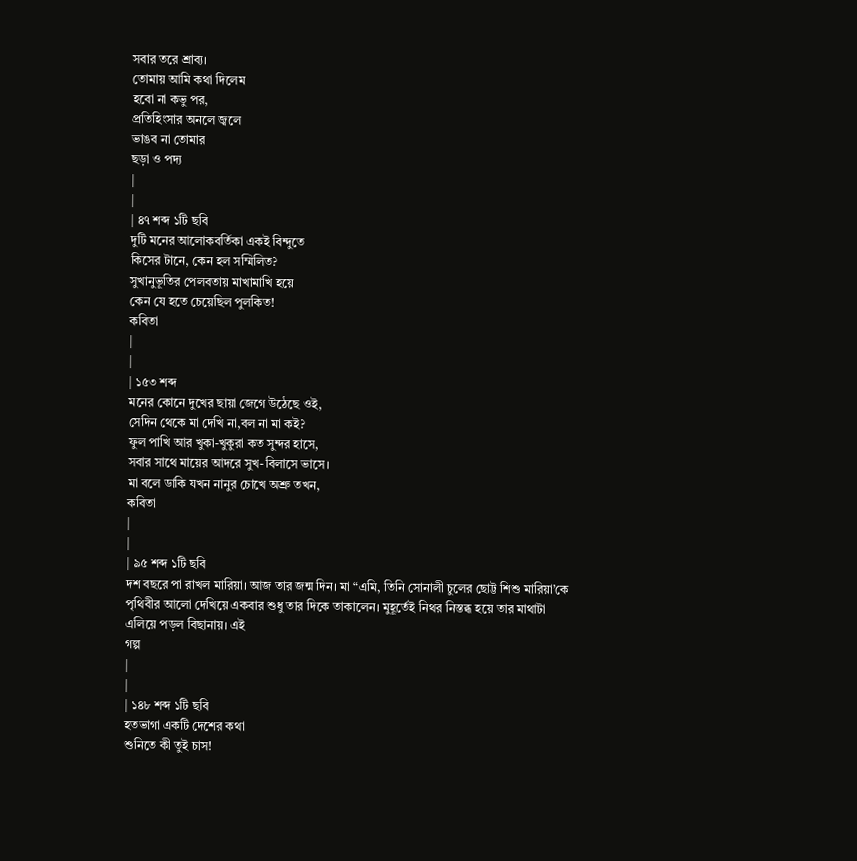সবার তরে শ্রাব্য।
তোমায় আমি কথা দিলেম
হবো না কভু পর,
প্রতিহিংসার অনলে জ্বলে
ভাঙব না তোমার
ছড়া ও পদ্য
|
|
| ৪৭ শব্দ ১টি ছবি
দুটি মনের আলোকবর্তিকা একই বিন্দুতে
কিসের টানে, কেন হল সম্মিলিত?
সুখানুভূতির পেলবতায় মাখামাখি হয়ে
কেন যে হতে চেয়েছিল পুলকিত!
কবিতা
|
|
| ১৫৩ শব্দ
মনের কোনে দুখের ছায়া জেগে উঠেছে ওই,
সেদিন থেকে মা দেখি না,বল না মা কই?
ফুল পাখি আর খুকা-খুকুরা কত সুন্দর হাসে,
সবার সাথে মায়ের আদরে সুখ-বিলাসে ভাসে।
মা বলে ডাকি যখন নানুর চোখে অশ্রু তখন,
কবিতা
|
|
| ৯৫ শব্দ ১টি ছবি
দশ বছরে পা রাখল মারিয়া। আজ তার জন্ম দিন। মা “এমি, তিনি সোনালী চুলের ছোট্ট শিশু মারিয়া’কে পৃথিবীর আলো দেখিয়ে একবার শুধু তার দিকে তাকালেন। মুহূর্তেই নিথর নিস্তব্ধ হয়ে তার মাথাটা এলিয়ে পড়ল বিছানায়। এই
গল্প
|
|
| ১৪৮ শব্দ ১টি ছবি
হতভাগা একটি দেশের কথা
শুনিতে কী তুই চাস!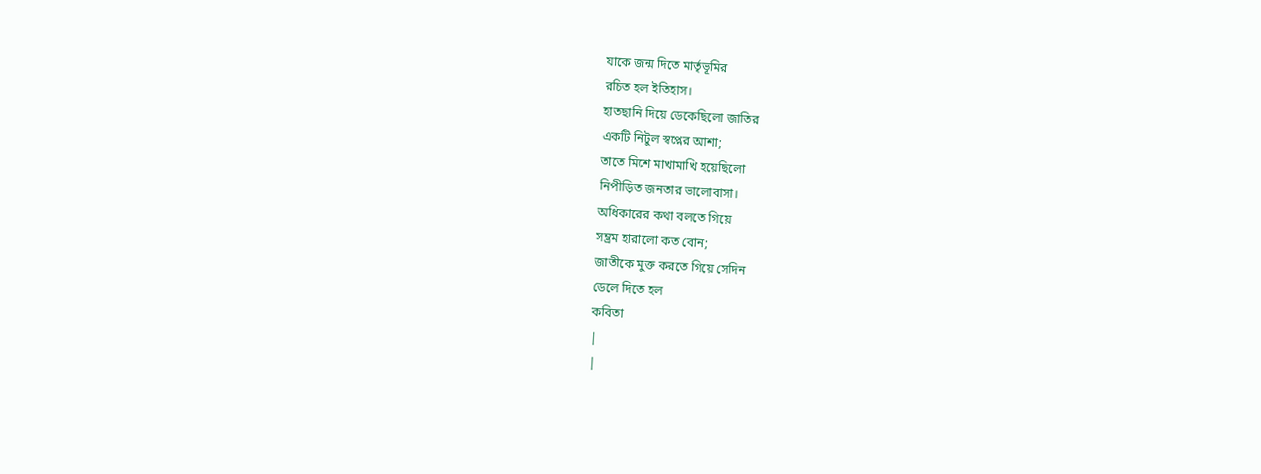যাকে জন্ম দিতে মার্তৃভূমির
রচিত হল ইতিহাস।
হাতছানি দিয়ে ডেকেছিলো জাতির
একটি নিটুল স্বপ্নের আশা;
তাতে মিশে মাখামাখি হয়েছিলো
নিপীড়িত জনতার ভালোবাসা।
অধিকারের কথা বলতে গিয়ে
সম্ভ্রম হারালো কত বোন;
জাতীকে মুক্ত করতে গিয়ে সেদিন
ডেলে দিতে হল
কবিতা
|
|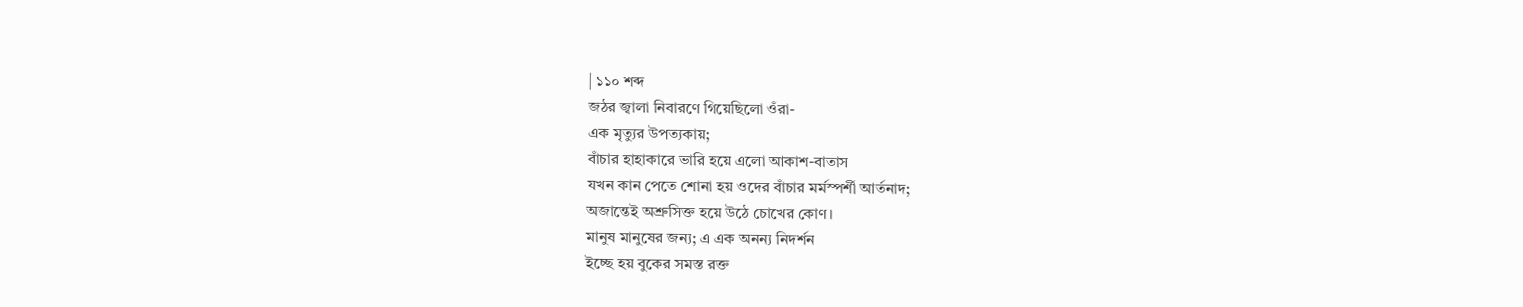| ১১০ শব্দ
জঠর জ্বালা নিবারণে গিয়েছিলো ওঁরা-
এক মৃত্যুর উপত্যকায়;
বাঁচার হাহাকারে ভারি হয়ে এলো আকাশ-বাতাস
যখন কান পেতে শোনা হয় ওদের বাঁচার মর্মস্পর্শী আর্তনাদ;
অজান্তেই অশ্রুসিক্ত হয়ে উঠে চোখের কোণ।
মানুষ মানুষের জন্য; এ এক অনন্য নিদর্শন
ইচ্ছে হয় বুকের সমস্ত রক্ত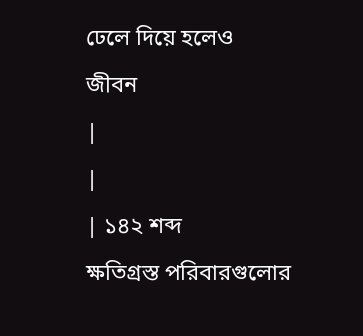ঢেলে দিয়ে হলেও
জীবন
|
|
| ১৪২ শব্দ
ক্ষতিগ্রস্ত পরিবারগুলোর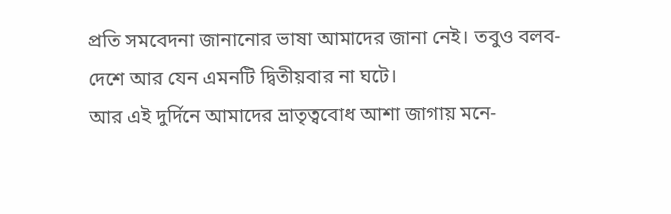প্রতি সমবেদনা জানানোর ভাষা আমাদের জানা নেই। তবুও বলব- দেশে আর যেন এমনটি দ্বিতীয়বার না ঘটে।
আর এই দুর্দিনে আমাদের ভ্রাতৃত্ববোধ আশা জাগায় মনে-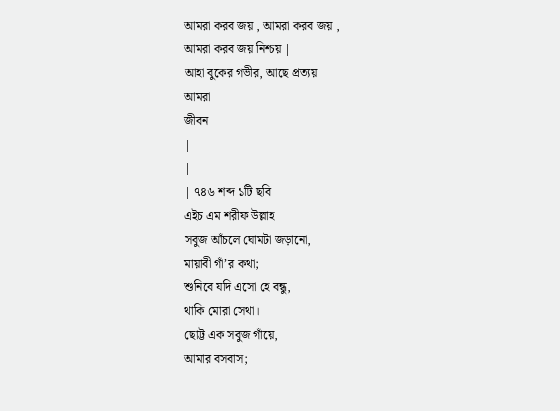আমরা করব জয় , আমরা করব জয় ,
আমরা করব জয় নিশ্চয় |
আহা বুকের গভীর, আছে প্রত্যয়
আমরা
জীবন
|
|
| ৭৪৬ শব্দ ১টি ছবি
এইচ এম শরীফ উল্লাহ
সবুজ আঁচলে ঘোমটা জড়ানো,
মায়াবী গাঁ’র কথা;
শুনিবে যদি এসো হে বন্ধু,
থাকি মোরা সেথা।
ছোট্ট এক সবুজ গাঁয়ে,
আমার বসবাস;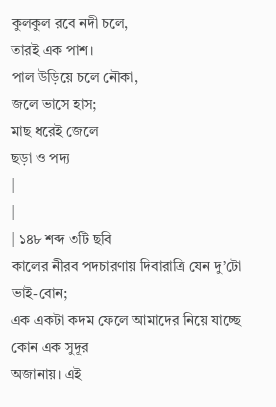কুলকুল রবে নদী চলে,
তারই এক পাশ।
পাল উড়িয়ে চলে নৌকা,
জলে ভাসে হাস;
মাছ ধরেই জেলে
ছড়া ও পদ্য
|
|
| ১৪৮ শব্দ ৩টি ছবি
কালের নীরব পদচারণায় দিবারাত্রি যেন দু’টো ভাই-বোন;
এক একটা কদম ফেলে আমাদের নিয়ে যাচ্ছে কোন এক সুদূর
অজানায়। এই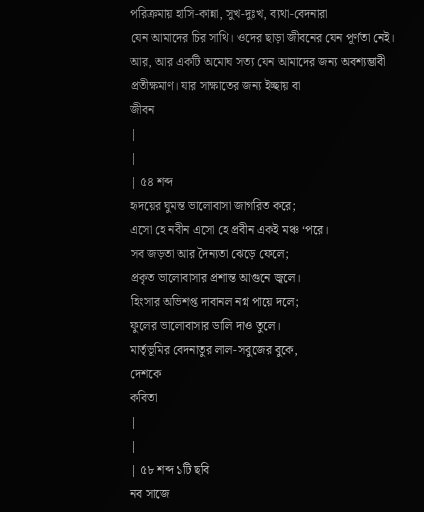পরিক্রমায় হাসি-কান্না, সুখ-দুঃখ, ব্যথা-বেদনারা
যেন আমাদের চির সাথি। ওদের ছাড়া জীবনের যেন পূর্ণতা নেই।
আর, আর একটি অমোঘ সত্য যেন আমাদের জন্য অবশ্যম্ভাবী
প্রতীক্ষমাণ। যার সাক্ষাতের জন্য ইচ্ছায় বা
জীবন
|
|
| ৫৪ শব্দ
হৃদয়ের ঘুমন্ত ভালোবাসা জাগরিত করে;
এসো হে নবীন এসো হে প্রবীন একই মঞ্চ ‘পরে।
সব জড়তা আর দৈন্যতা ঝেড়ে ফেলে;
প্রকৃত ভালোবাসার প্রশান্ত আগুনে জ্বলে।
হিংসার অভিশপ্ত দাবানল নগ্ন পায়ে দলে;
ফুলের ভালোবাসার ডালি দাও তুলে।
মার্তৃভূমির বেদনাতুর লাল-সবুজের বুকে,
দেশকে
কবিতা
|
|
| ৫৮ শব্দ ১টি ছবি
নব সাজে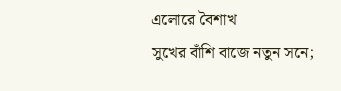এলোরে বৈশাখ
সুখের বাঁশি বাজে নতুন সনে;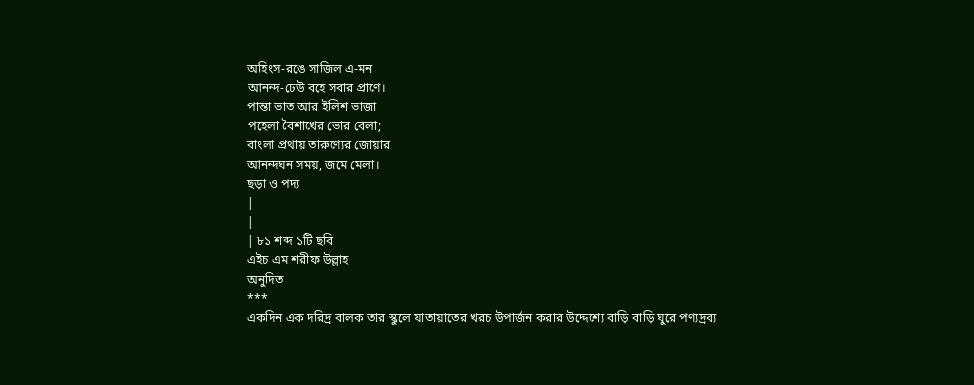অহিংস-রঙে সাজিল এ-মন
আনন্দ-ঢেউ বহে সবার প্রাণে।
পান্তা ভাত আর ইলিশ ভাজা
পহেলা বৈশাখের ভোর বেলা;
বাংলা প্রথায় তারুণ্যের জোয়ার
আনন্দঘন সময়, জমে মেলা।
ছড়া ও পদ্য
|
|
| ৮১ শব্দ ১টি ছবি
এইচ এম শরীফ উল্লাহ
অনুদিত
***
একদিন এক দরিদ্র বালক তার স্কুলে যাতায়াতের খরচ উপার্জন করার উদ্দেশ্যে বাড়ি বাড়ি ঘুরে পণ্যদ্রব্য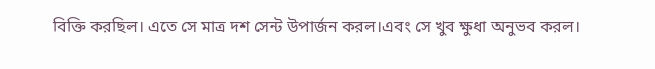বিক্তি করছিল। এতে সে মাত্র দশ সেন্ট উপার্জন করল।এবং সে খুব ক্ষুধা অনুভব করল।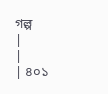গল্প
|
|
| ৪০১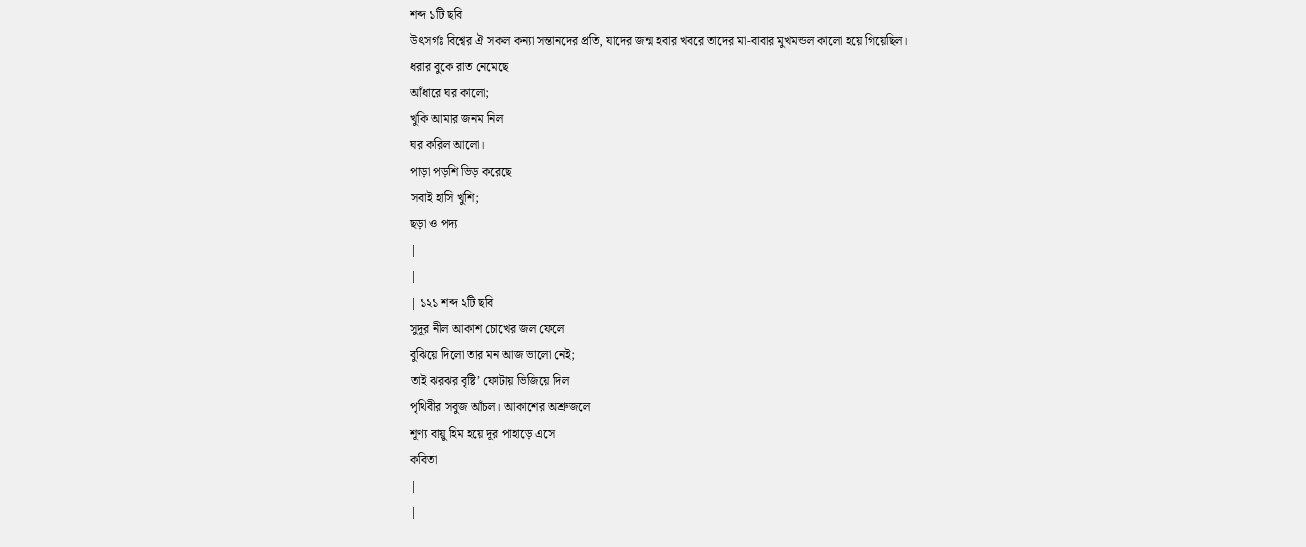শব্দ ১টি ছবি
উৎসর্গঃ বিশ্বের ঐ সকল কন্যা সন্তানদের প্রতি, যাদের জন্ম হবার খবরে তাদের মা-বাবার মুখমন্ডল কালো হয়ে গিয়েছিল।
ধরার বুকে রাত নেমেছে
আঁধারে ঘর কালো;
খুকি আমার জনম নিল
ঘর করিল আলো।
পাড়া পড়শি ভিড় করেছে
সবাই হাসি খুশি;
ছড়া ও পদ্য
|
|
| ১২১ শব্দ ২টি ছবি
সুদূর নীল আকাশ চোখের জল ফেলে
বুঝিয়ে দিলো তার মন আজ ভালো নেই;
তাই ঝরঝর বৃষ্টি’ ফোটায় ভিজিয়ে দিল
পৃথিবীর সবুজ আঁচল। আকাশের অশ্রুজলে
শূণ্য বায়ু হিম হয়ে দূর পাহাড়ে এসে
কবিতা
|
|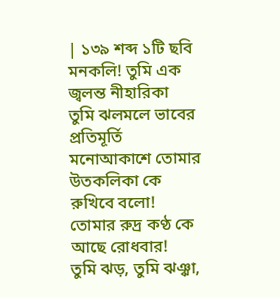| ১৩৯ শব্দ ১টি ছবি
মনকলি! তুমি এক জ্বলন্ত নীহারিকা
তুমি ঝলমলে ভাবের প্রতিমূর্তি
মনোআকাশে তোমার উতকলিকা কে রুখিবে বলো!
তোমার রুদ্র কণ্ঠ কে আছে রোধবার!
তুমি ঝড়, তুমি ঝঞ্ঝা,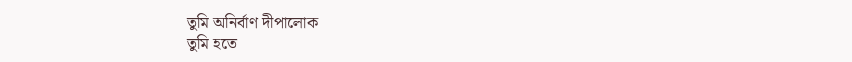তুমি অনির্বাণ দীপালোক
তুমি হতে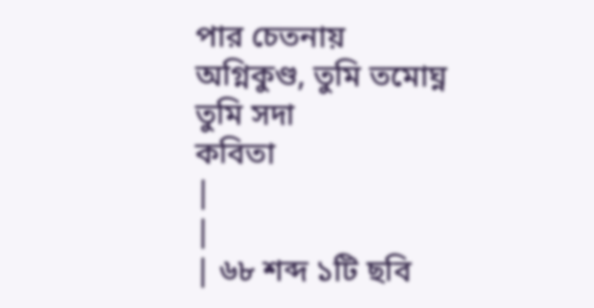পার চেতনায় অগ্নিকুণ্ড, তুমি তমোঘ্ন
তুমি সদা
কবিতা
|
|
| ৬৮ শব্দ ১টি ছবি